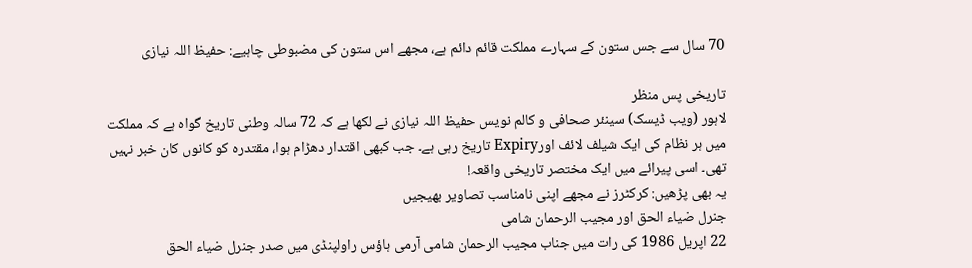70 سال سے جس ستون کے سہارے مملکت قائم دائم ہے، مجھے اس ستون کی مضبوطی چاہیے: حفیظ اللہ نیازی

تاریخی پس منظر
لاہور (ویب ڈیسک) سینئر صحافی و کالم نویس حفیظ اللہ نیازی نے لکھا ہے کہ 72 سالہ وطنی تاریخ گواہ ہے کہ مملکت میں ہر نظام کی ایک شیلف لائف اورExpiry تاریخ رہی ہے۔ جب کبھی اقتدار دھڑام ہوا، مقتدرہ کو کانوں کان خبر نہیں تھی۔ اسی پیرائے میں ایک مختصر تاریخی واقعہ!
یہ بھی پڑھیں: کرکٹرز نے مجھے اپنی نامناسب تصاویر بھیجیں
جنرل ضیاء الحق اور مجیب الرحمان شامی
22 اپریل 1986 کی رات میں جناب مجیب الرحمان شامی آرمی ہاؤس راولپنڈی میں صدر جنرل ضیاء الحق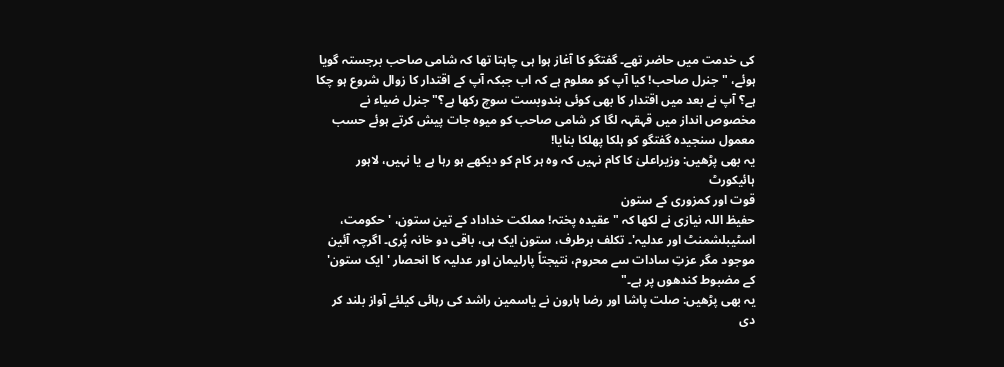کی خدمت میں حاضر تھے۔ گفتگو کا آغاز ہوا ہی چاہتا تھا کہ شامی صاحب برجستہ گویا ہوئے، "جنرل صاحب! کیا آپ کو معلوم ہے کہ اب جبکہ آپ کے اقتدار کا زوال شروع ہو چکا ہے؟ آپ نے بعد میں اقتدار کا بھی کوئی بندوبست سوچ رکھا ہے؟" جنرل ضیاء نے مخصوص انداز میں قہقہہ لگا کر شامی صاحب کو میوہ جات پیش کرتے ہوئے حسب معمول سنجیدہ گفتگو کو ہلکا پھلکا بنایا!
یہ بھی پڑھیں: وزیراعلیٰ کا کام نہیں کہ وہ ہر کام کو دیکھے ہو رہا ہے یا نہیں، لاہور ہائیکورٹ
قوت اور کمزوری کے ستون
حفیظ اللہ نیازی نے لکھا کہ "عقیدہ پختہ! مملکت خداداد کے تین ستون، 'حکومت، اسٹیبلشمنٹ اور عدلیہ'۔ تکلف برطرف، ستون ایک ہی، باقی دو خانہ پُری۔ اگرچہ آئین موجود مگر عزتِ سادات سے محروم، نتیجتاً پارلیمان اور عدلیہ کا انحصار 'ایک ستون' کے مضبوط کندھوں پر ہے۔"
یہ بھی پڑھیں: صلت پاشا اور رضا ہارون نے یاسمین راشد کی رہائی کیلئے آواز بلند کر دی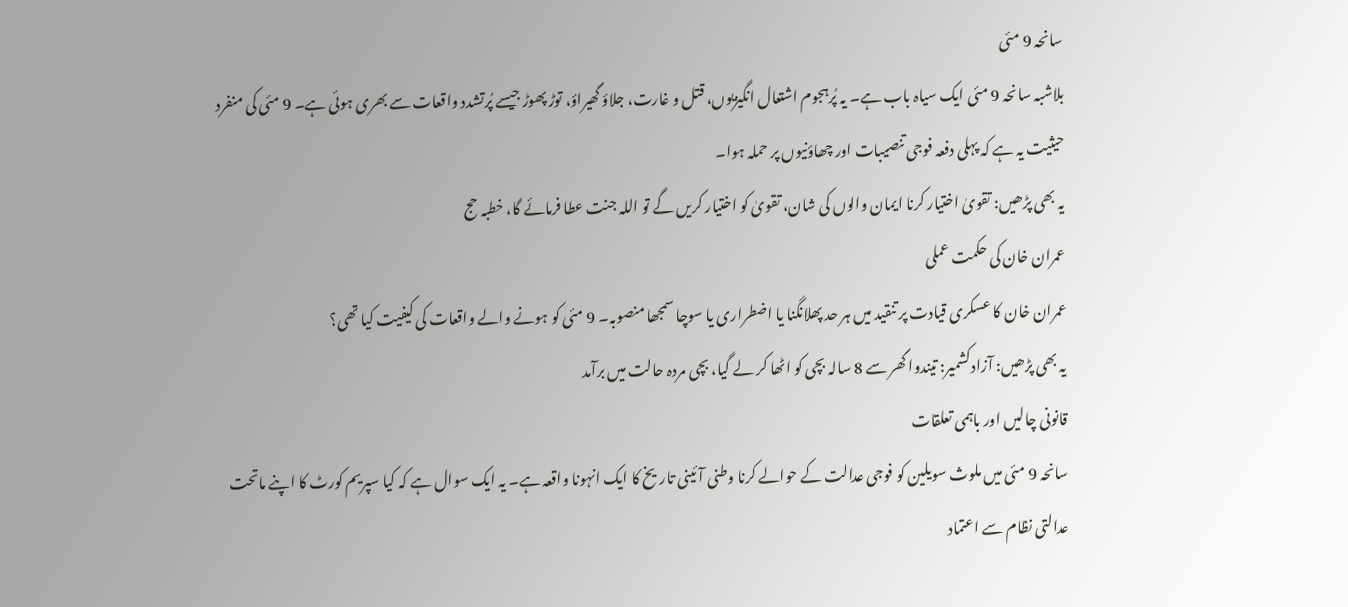سانحہ 9 مئی
بلاشبہ سانحہ 9 مئی ایک سیاہ باب ہے۔ یہ پُرہجوم اشتعال انگیزیوں، قتل و غارت، جلاؤ گھیراؤ، توڑ پھوڑ جیسے پُرتشدد واقعات سے بھری ہوئی ہے۔ 9 مئی کی منفرد حیثیت یہ ہے کہ پہلی دفعہ فوجی تنصیبات اور چھاؤنیوں پر حملہ ہوا۔
یہ بھی پڑھیں: تقویٰ اختیار کرنا ایمان والوں کی شان، تقویٰ کو اختیار کریں گے تو اللہ جنت عطا فرمائے گا، خطبہ حج
عمران خان کی حکمت عملی
عمران خان کا عسکری قیادت پر تنقید میں ہر حد پھلانگنا یا اضطراری یا سوچا سمجھا منصوبہ۔ 9 مئی کو ہونے والے واقعات کی کیفیت کیا تھی؟
یہ بھی پڑھیں: آزادکشمیر: تیندوا گھر سے 8 سالہ بچی کو اٹھا کر لے گیا، بچی مردہ حالت میں برآمد
قانونی چالیں اور باہمی تعلقات
سانحہ 9 مئی میں ملوث سویلین کو فوجی عدالت کے حوالے کرنا وطنی آئینی تاریخ کا ایک انہونا واقعہ ہے۔ یہ ایک سوال ہے کہ کیا سپریم کورٹ کا اپنے ماتحت عدالتی نظام سے اعتماد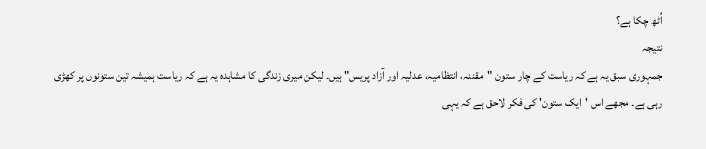اُٹھ چکا ہے؟
نتیجہ
جمہوری سبق یہ ہے کہ ریاست کے چار ستون "مقننہ، انتظامیہ، عدلیہ اور آزاد پریس" ہیں۔ لیکن میری زندگی کا مشاہدہ یہ ہے کہ ریاست ہمیشہ تین ستونوں پر کھڑی رہی ہے۔ مجھے اس 'ایک ستون' کی فکر لاحق ہے کہ یہی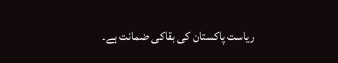ریاست پاکستان کی بقاکی ضمانت ہے۔